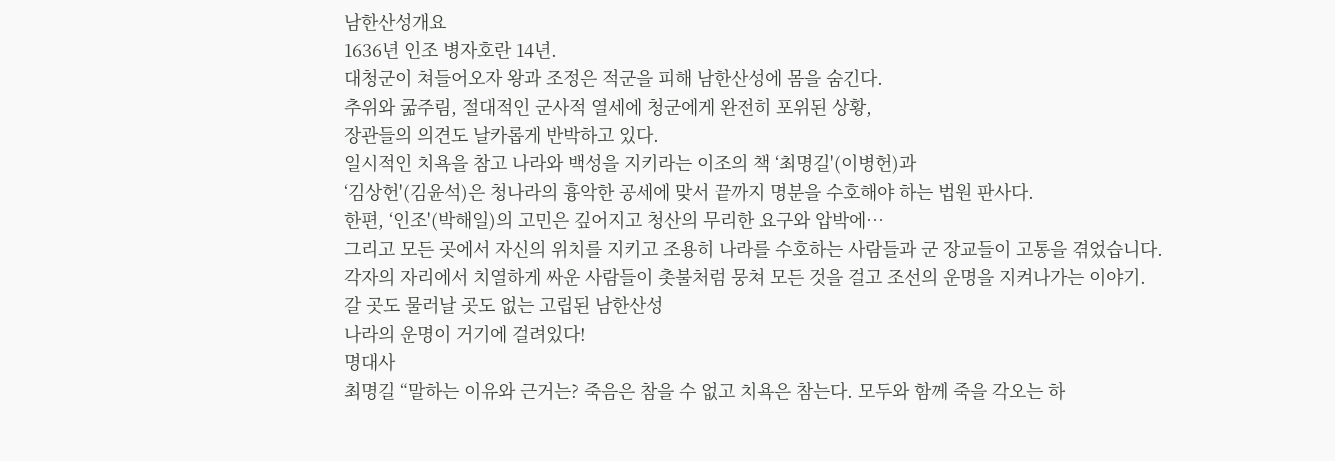남한산성개요
1636년 인조 병자호란 14년.
대청군이 쳐들어오자 왕과 조정은 적군을 피해 남한산성에 몸을 숨긴다.
추위와 굶주림, 절대적인 군사적 열세에 청군에게 완전히 포위된 상황,
장관들의 의견도 날카롭게 반박하고 있다.
일시적인 치욕을 참고 나라와 백성을 지키라는 이조의 책 ‘최명길'(이병헌)과
‘김상헌'(김윤석)은 청나라의 흉악한 공세에 맞서 끝까지 명분을 수호해야 하는 법원 판사다.
한편, ‘인조'(박해일)의 고민은 깊어지고 청산의 무리한 요구와 압박에…
그리고 모든 곳에서 자신의 위치를 지키고 조용히 나라를 수호하는 사람들과 군 장교들이 고통을 겪었습니다.
각자의 자리에서 치열하게 싸운 사람들이 촛불처럼 뭉쳐 모든 것을 걸고 조선의 운명을 지켜나가는 이야기.
갈 곳도 물러날 곳도 없는 고립된 남한산성
나라의 운명이 거기에 걸려있다!
명대사
최명길 “말하는 이유와 근거는? 죽음은 참을 수 없고 치욕은 참는다. 모두와 함께 죽을 각오는 하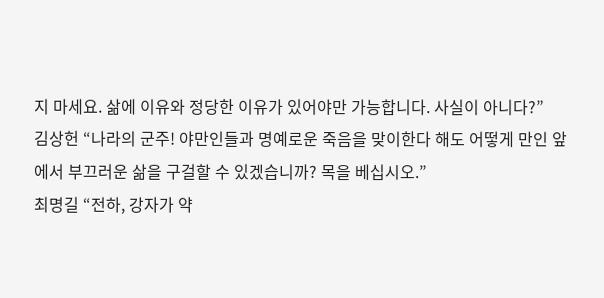지 마세요. 삶에 이유와 정당한 이유가 있어야만 가능합니다. 사실이 아니다?”
김상헌 “나라의 군주! 야만인들과 명예로운 죽음을 맞이한다 해도 어떻게 만인 앞에서 부끄러운 삶을 구걸할 수 있겠습니까? 목을 베십시오.”
최명길 “전하, 강자가 약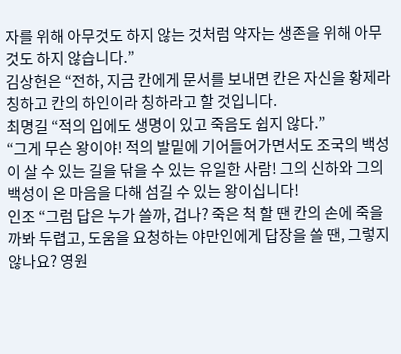자를 위해 아무것도 하지 않는 것처럼 약자는 생존을 위해 아무것도 하지 않습니다.”
김상헌은 “전하, 지금 칸에게 문서를 보내면 칸은 자신을 황제라 칭하고 칸의 하인이라 칭하라고 할 것입니다.
최명길 “적의 입에도 생명이 있고 죽음도 쉽지 않다.”
“그게 무슨 왕이야! 적의 발밑에 기어들어가면서도 조국의 백성이 살 수 있는 길을 닦을 수 있는 유일한 사람! 그의 신하와 그의 백성이 온 마음을 다해 섬길 수 있는 왕이십니다!
인조 “그럼 답은 누가 쓸까, 겁나? 죽은 척 할 땐 칸의 손에 죽을까봐 두렵고, 도움을 요청하는 야만인에게 답장을 쓸 땐, 그렇지 않나요? 영원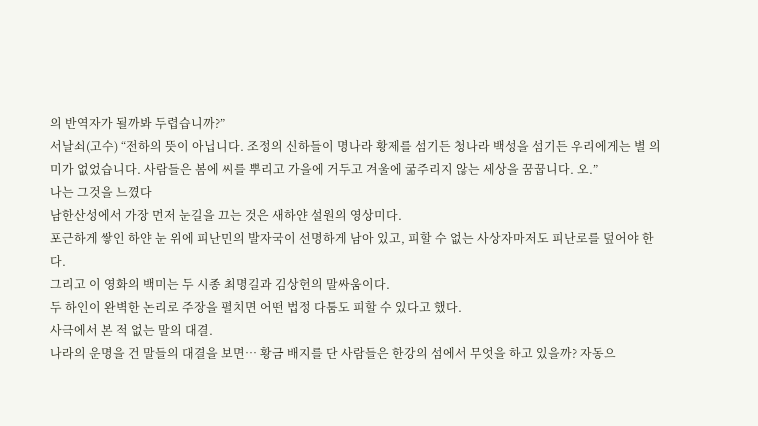의 반역자가 될까봐 두렵습니까?”
서날쇠(고수) “전하의 뜻이 아닙니다. 조정의 신하들이 명나라 황제를 섬기든 청나라 백성을 섬기든 우리에게는 별 의미가 없었습니다. 사람들은 봄에 씨를 뿌리고 가을에 거두고 겨울에 굶주리지 않는 세상을 꿈꿉니다. 오.”
나는 그것을 느꼈다
남한산성에서 가장 먼저 눈길을 끄는 것은 새하얀 설원의 영상미다.
포근하게 쌓인 하얀 눈 위에 피난민의 발자국이 선명하게 남아 있고, 피할 수 없는 사상자마저도 피난로를 덮어야 한다.
그리고 이 영화의 백미는 두 시종 최명길과 김상헌의 말싸움이다.
두 하인이 완벽한 논리로 주장을 펼치면 어떤 법정 다툼도 피할 수 있다고 했다.
사극에서 본 적 없는 말의 대결.
나라의 운명을 건 말들의 대결을 보면… 황금 배지를 단 사람들은 한강의 섬에서 무엇을 하고 있을까? 자동으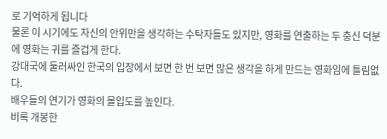로 기억하게 됩니다
물론 이 시기에도 자신의 안위만을 생각하는 수탁자들도 있지만, 영화를 연출하는 두 충신 덕분에 영화는 귀를 즐겁게 한다.
강대국에 둘러싸인 한국의 입장에서 보면 한 번 보면 많은 생각을 하게 만드는 영화임에 틀림없다.
배우들의 연기가 영화의 몰입도를 높인다.
비록 개봉한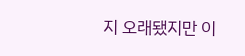지 오래됐지만 이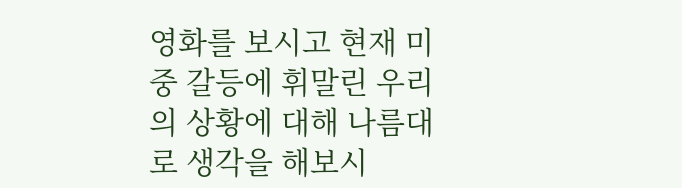영화를 보시고 현재 미중 갈등에 휘말린 우리의 상황에 대해 나름대로 생각을 해보시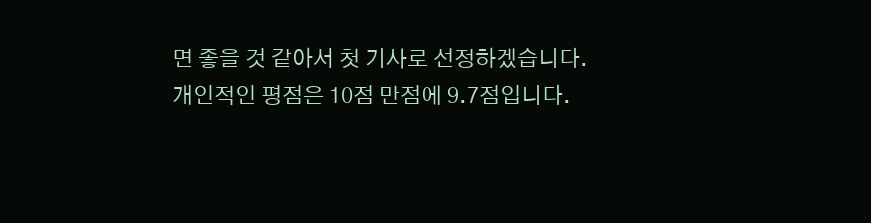면 좋을 것 같아서 첫 기사로 선정하겠습니다.
개인적인 평점은 10점 만점에 9.7점입니다.